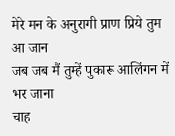मेरे मन के अनुरागी प्राण प्रिये तुम आ जान
जब जब मैं तुम्हें पुकारू आलिंगन में भर जाना
चाह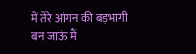में तेरे आंगन की बड़भागी बन जाऊं मैं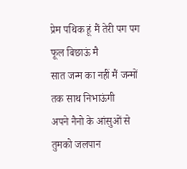प्रेम पथिक हूं मैं तेरी पग पग फूल बिछाऊं मै
सात जन्म का नहीं मैं जन्मों तक साथ निभाऊंगी
अपने नैनो के आंसुओं से तुमको जलपान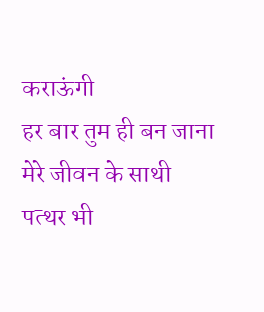कराऊंगी
हर बार तुम ही बन जाना मेरे जीवन के साथी
पत्थर भी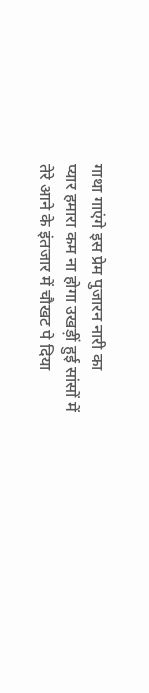गाथा गाएंगे इस प्रेम पुजारन नारी का
प्यार हमारा कम ना होगा उखड़ीं हुई सांसों में
तेरे आने के इंतजार में चौखट पे दिया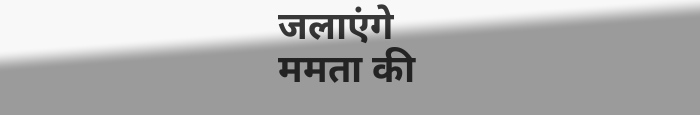जलाएंगे
ममता की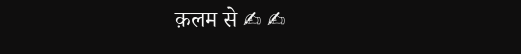क़लम से ✍ ✍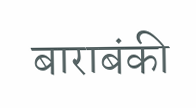बाराबंकी